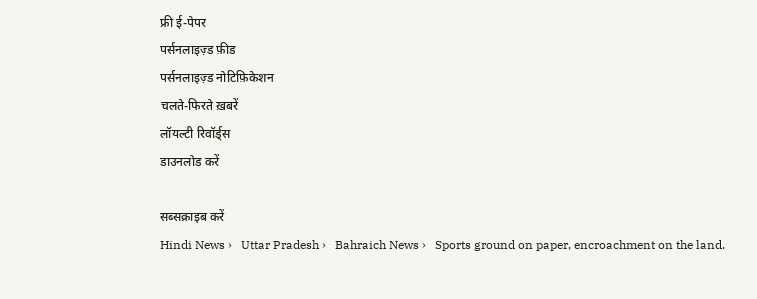फ्री ई-पेपर
पर्सनलाइज़्ड फ़ीड
पर्सनलाइज़्ड नोटिफ़िकेशन
चलते-फिरते ख़बरें
लॉयल्टी रिवॉर्ड्स
डाउनलोड करें

सब्सक्राइब करें
Hindi News ›   Uttar Pradesh ›   Bahraich News ›   Sports ground on paper, encroachment on the land.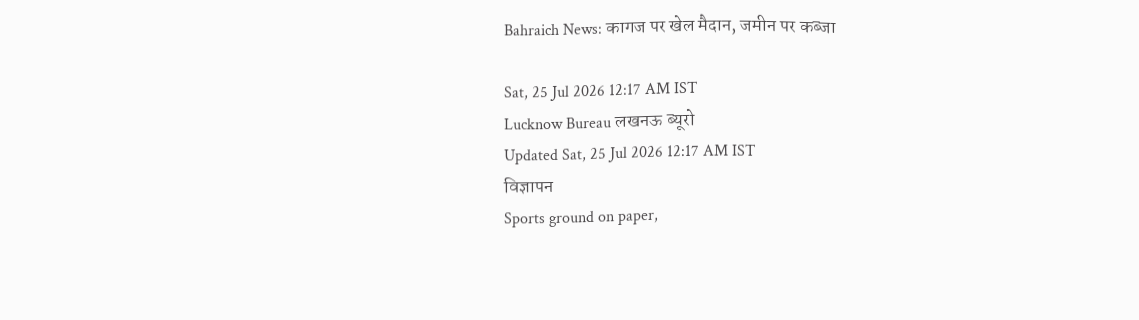Bahraich News: कागज पर खेल मैदान, जमीन पर कब्जा

Sat, 25 Jul 2026 12:17 AM IST
Lucknow Bureau लखनऊ ब्यूरो
Updated Sat, 25 Jul 2026 12:17 AM IST
विज्ञापन
Sports ground on paper,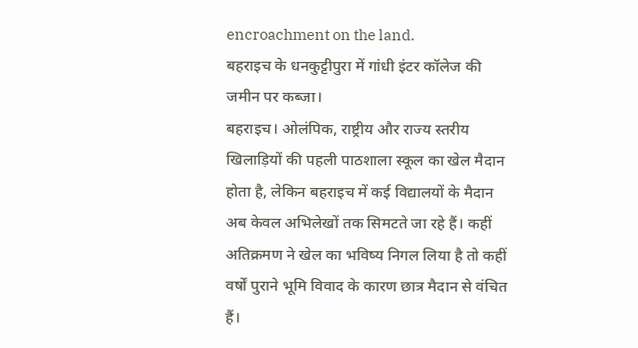encroachment on the land.
बहराइच के धनकुट्टीपुरा में गांधी इंटर कॉलेज की जमीन पर कब्जा।
बहराइच। ओलंपिक, राष्ट्रीय और राज्य स्तरीय खिलाड़ियों की पहली पाठशाला स्कूल का खेल मैदान होता है, लेकिन बहराइच में कई विद्यालयों के मैदान अब केवल अभिलेखों तक सिमटते जा रहे हैं। कहीं अतिक्रमण ने खेल का भविष्य निगल लिया है तो कहीं वर्षों पुराने भूमि विवाद के कारण छात्र मैदान से वंचित हैं।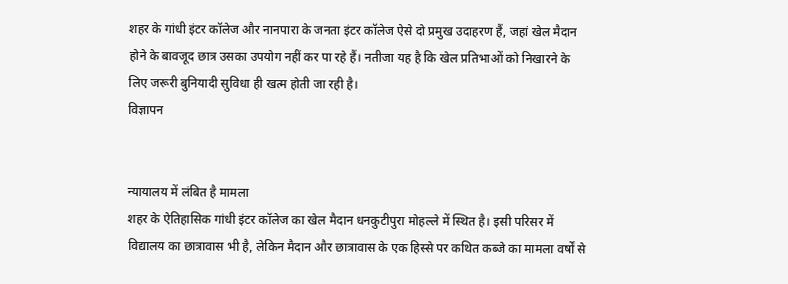शहर के गांधी इंटर कॉलेज और नानपारा के जनता इंटर कॉलेज ऐसे दो प्रमुख उदाहरण हैं, जहां खेल मैदान होने के बावजूद छात्र उसका उपयोग नहीं कर पा रहे हैं। नतीजा यह है कि खेल प्रतिभाओं को निखारने के लिए जरूरी बुनियादी सुविधा ही खत्म होती जा रही है।
विज्ञापन


न्यायालय में लंबित है मामला
शहर के ऐतिहासिक गांधी इंटर कॉलेज का खेल मैदान धनकुटीपुरा मोहल्ले में स्थित है। इसी परिसर में विद्यालय का छात्रावास भी है, लेकिन मैदान और छात्रावास के एक हिस्से पर कथित कब्जे का मामला वर्षों से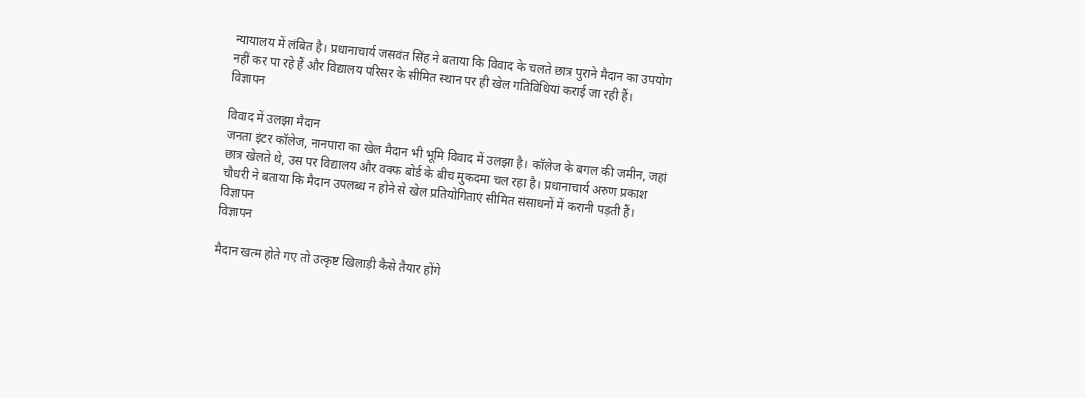न्यायालय में लंबित है। प्रधानाचार्य जसवंत सिंह ने बताया कि विवाद के चलते छात्र पुराने मैदान का उपयोग नहीं कर पा रहे हैं और विद्यालय परिसर के सीमित स्थान पर ही खेल गतिविधियां कराई जा रही हैं।
विज्ञापन

विवाद में उलझा मैदान
जनता इंटर कॉलेज, नानपारा का खेल मैदान भी भूमि विवाद में उलझा है। कॉलेज के बगल की जमीन, जहां छात्र खेलते थे, उस पर विद्यालय और वक्फ बोर्ड के बीच मुकदमा चल रहा है। प्रधानाचार्य अरुण प्रकाश चौधरी ने बताया कि मैदान उपलब्ध न होने से खेल प्रतियोगिताएं सीमित संसाधनों में करानी पड़ती हैं।
विज्ञापन
विज्ञापन

मैदान खत्म होते गए तो उत्कृष्ट खिलाड़ी कैसे तैयार होंगे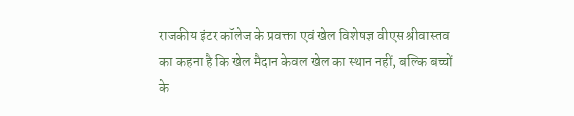राजकीय इंटर कॉलेज के प्रवक्ता एवं खेल विशेषज्ञ वीएस श्रीवास्तव का कहना है कि खेल मैदान केवल खेल का स्थान नहीं, बल्कि बच्चों के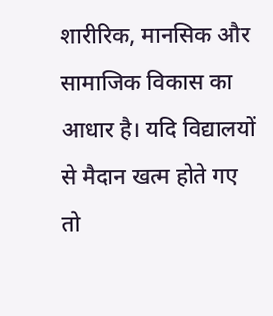शारीरिक, मानसिक और सामाजिक विकास का आधार है। यदि विद्यालयों से मैदान खत्म होते गए तो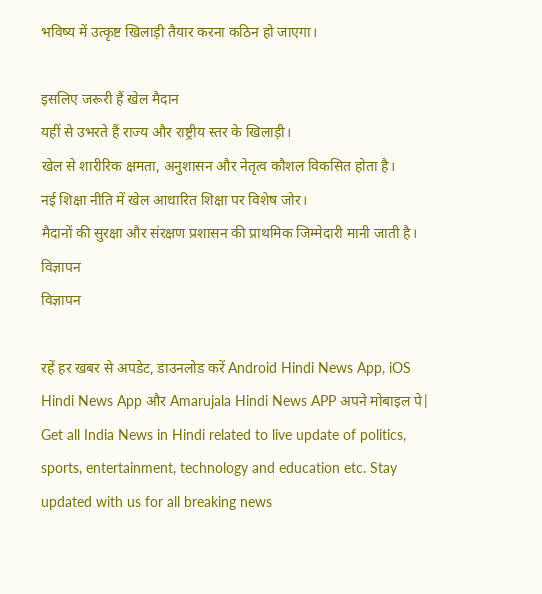भविष्य में उत्कृष्ट खिलाड़ी तैयार करना कठिन हो जाएगा।

इसलिए जरूरी हैं खेल मैदान
यहीं से उभरते हैं राज्य और राष्ट्रीय स्तर के खिलाड़ी।
खेल से शारीरिक क्षमता, अनुशासन और नेतृत्व कौशल विकसित होता है।
नई शिक्षा नीति में खेल आधारित शिक्षा पर विशेष जोर।
मैदानों की सुरक्षा और संरक्षण प्रशासन की प्राथमिक जिम्मेदारी मानी जाती है।
विज्ञापन
विज्ञापन

रहें हर खबर से अपडेट, डाउनलोड करें Android Hindi News App, iOS Hindi News App और Amarujala Hindi News APP अपने मोबाइल पे|
Get all India News in Hindi related to live update of politics, sports, entertainment, technology and education etc. Stay updated with us for all breaking news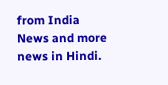from India News and more news in Hindi.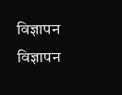विज्ञापन
विज्ञापन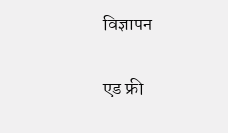विज्ञापन

एड फ्री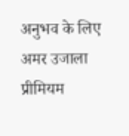अनुभव के लिए अमर उजाला प्रीमियम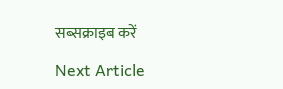सब्सक्राइब करें

Next Article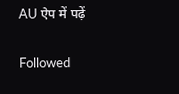AU ऐप में पढ़ें

Followed